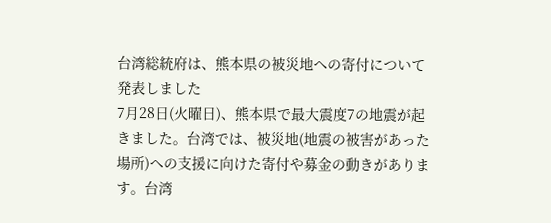台湾総統府は、熊本県の被災地への寄付について発表しました
7月28日(火曜日)、熊本県で最大震度7の地震が起きました。台湾では、被災地(地震の被害があった場所)への支援に向けた寄付や募金の動きがあります。台湾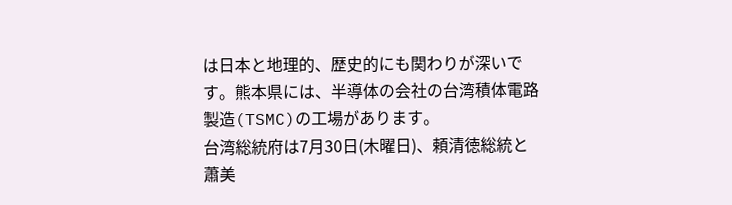は日本と地理的、歴史的にも関わりが深いです。熊本県には、半導体の会社の台湾積体電路製造(TSMC)の工場があります。
台湾総統府は7月30日(木曜日)、頼清徳総統と蕭美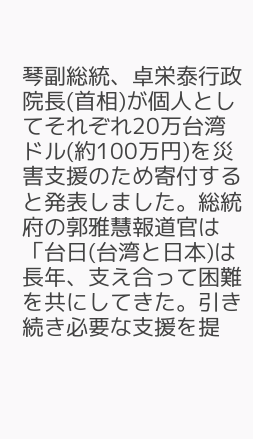琴副総統、卓栄泰行政院長(首相)が個人としてそれぞれ20万台湾ドル(約100万円)を災害支援のため寄付すると発表しました。総統府の郭雅慧報道官は「台日(台湾と日本)は長年、支え合って困難を共にしてきた。引き続き必要な支援を提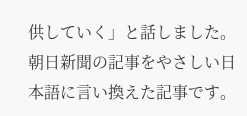供していく」と話しました。
朝日新聞の記事をやさしい日本語に言い換えた記事です。